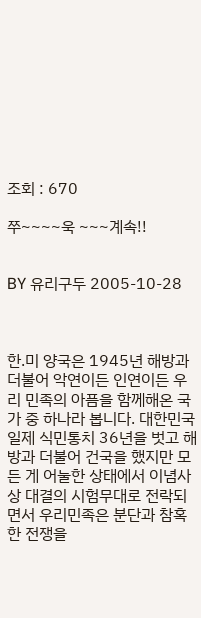조회 : 670

쭈~~~~욱 ~~~계속!!


BY 유리구두 2005-10-28



한.미 양국은 1945년 해방과 더불어 악연이든 인연이든 우리 민족의 아픔을 함께해온 국가 중 하나라 봅니다. 대한민국 일제 식민통치 36년을 벗고 해방과 더불어 건국을 했지만 모든 게 어눌한 상태에서 이념사상 대결의 시험무대로 전락되면서 우리민족은 분단과 참혹한 전쟁을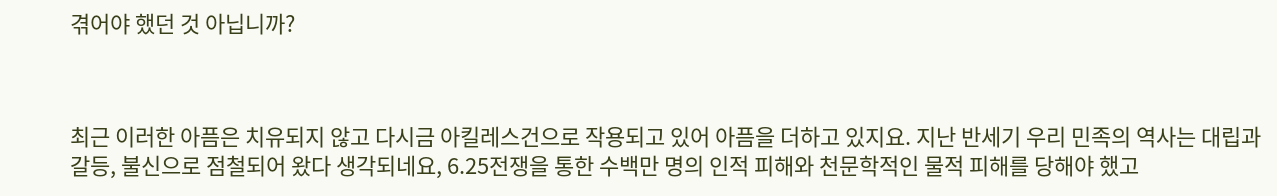겪어야 했던 것 아닙니까?



최근 이러한 아픔은 치유되지 않고 다시금 아킬레스건으로 작용되고 있어 아픔을 더하고 있지요. 지난 반세기 우리 민족의 역사는 대립과 갈등, 불신으로 점철되어 왔다 생각되네요, 6.25전쟁을 통한 수백만 명의 인적 피해와 천문학적인 물적 피해를 당해야 했고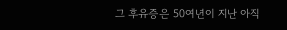그 후유증은 50여년이 지난 아직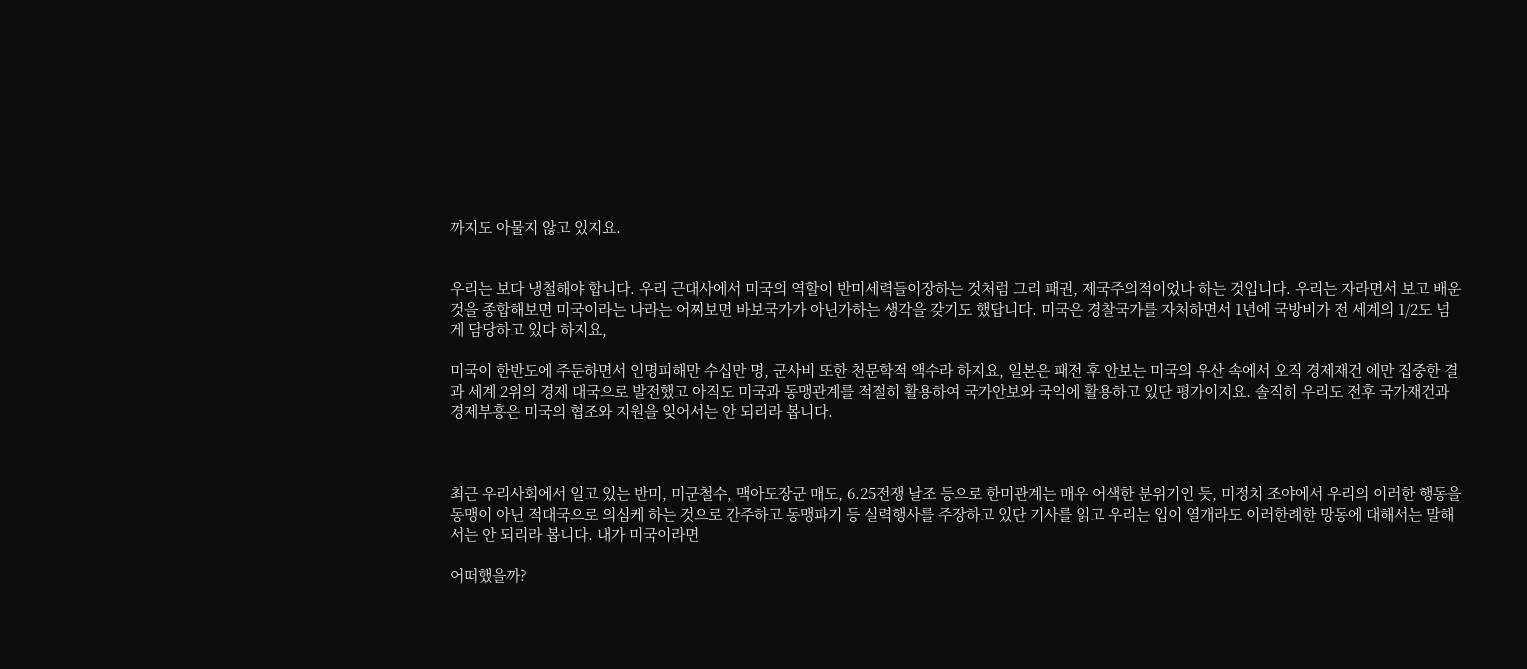까지도 아물지 않고 있지요.


우리는 보다 냉철해야 합니다. 우리 근대사에서 미국의 역할이 반미세력들이장하는 것처럼 그리 패권, 제국주의적이었나 하는 것입니다. 우리는 자라면서 보고 배운 것을 종합해보면 미국이라는 나라는 어찌보면 바보국가가 아닌가하는 생각을 갖기도 했답니다. 미국은 경찰국가를 자처하면서 1년에 국방비가 전 세계의 1/2도 넘게 담당하고 있다 하지요,

미국이 한반도에 주둔하면서 인명피해만 수십만 명, 군사비 또한 천문학적 액수라 하지요, 일본은 패전 후 안보는 미국의 우산 속에서 오직 경제재건 에만 집중한 결과 세계 2위의 경제 대국으로 발전했고 아직도 미국과 동맹관계를 적절히 활용하여 국가안보와 국익에 활용하고 있단 평가이지요. 솔직히 우리도 전후 국가재건과 경제부흥은 미국의 협조와 지원을 잊어서는 안 되리라 봅니다.



최근 우리사회에서 일고 있는 반미, 미군철수, 맥아도장군 매도, 6.25전쟁 날조 등으로 한미관계는 매우 어색한 분위기인 듯, 미정치 조야에서 우리의 이러한 행동을 동맹이 아닌 적대국으로 의심케 하는 것으로 간주하고 동맹파기 등 실력행사를 주장하고 있단 기사를 읽고 우리는 입이 열개라도 이러한례한 망동에 대해서는 말해서는 안 되리라 봅니다. 내가 미국이라면

어떠했을까?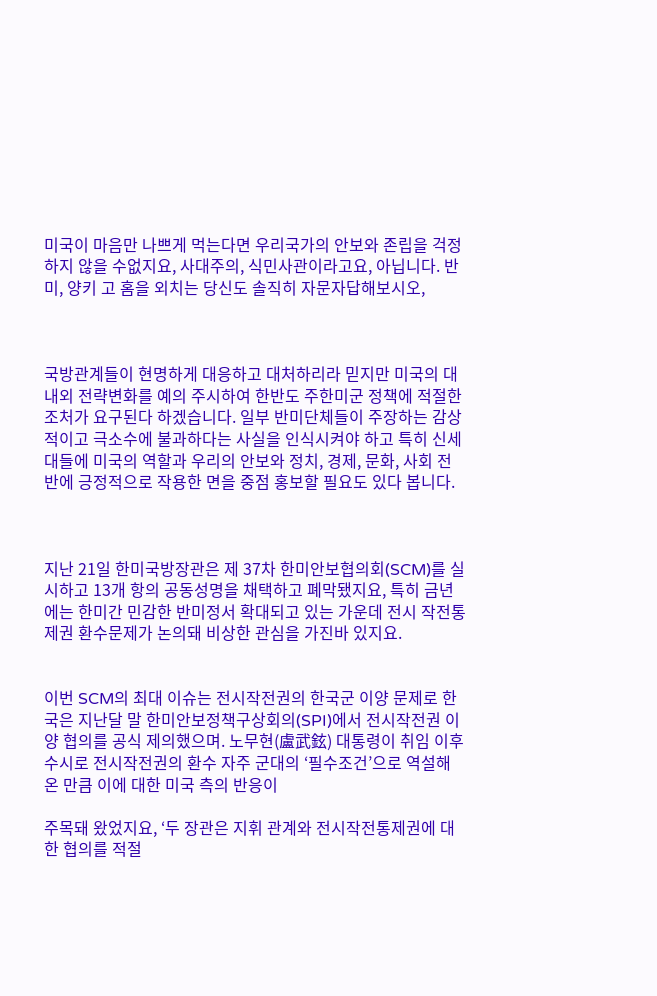미국이 마음만 나쁘게 먹는다면 우리국가의 안보와 존립을 걱정하지 않을 수없지요, 사대주의, 식민사관이라고요, 아닙니다. 반미, 양키 고 홈을 외치는 당신도 솔직히 자문자답해보시오,



국방관계들이 현명하게 대응하고 대처하리라 믿지만 미국의 대내외 전략변화를 예의 주시하여 한반도 주한미군 정책에 적절한 조처가 요구된다 하겠습니다. 일부 반미단체들이 주장하는 감상적이고 극소수에 불과하다는 사실을 인식시켜야 하고 특히 신세대들에 미국의 역할과 우리의 안보와 정치, 경제, 문화, 사회 전반에 긍정적으로 작용한 면을 중점 홍보할 필요도 있다 봅니다.



지난 21일 한미국방장관은 제 37차 한미안보협의회(SCM)를 실시하고 13개 항의 공동성명을 채택하고 폐막됐지요, 특히 금년에는 한미간 민감한 반미정서 확대되고 있는 가운데 전시 작전통제권 환수문제가 논의돼 비상한 관심을 가진바 있지요.


이번 SCM의 최대 이슈는 전시작전권의 한국군 이양 문제로 한국은 지난달 말 한미안보정책구상회의(SPI)에서 전시작전권 이양 협의를 공식 제의했으며. 노무현(盧武鉉) 대통령이 취임 이후 수시로 전시작전권의 환수 자주 군대의 ‘필수조건’으로 역설해 온 만큼 이에 대한 미국 측의 반응이

주목돼 왔었지요, ‘두 장관은 지휘 관계와 전시작전통제권에 대한 협의를 적절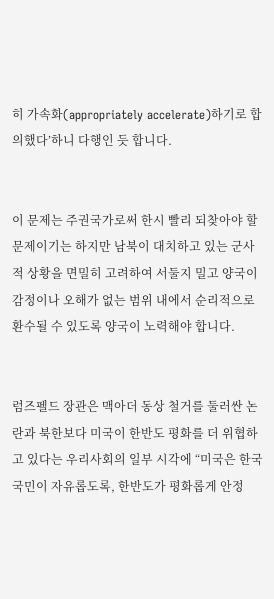히 가속화(appropriately accelerate)하기로 합의했다’하니 다행인 듯 합니다.


이 문제는 주권국가로써 한시 빨리 되찾아야 할 문제이기는 하지만 남북이 대치하고 있는 군사적 상황을 면밀히 고려하여 서둘지 밀고 양국이 감정이나 오해가 없는 범위 내에서 순리적으로 환수될 수 있도록 양국이 노력해야 합니다.


럼즈펠드 장관은 맥아더 동상 철거를 둘러싼 논란과 북한보다 미국이 한반도 평화를 더 위협하고 있다는 우리사회의 일부 시각에 “미국은 한국 국민이 자유롭도록, 한반도가 평화롭게 안정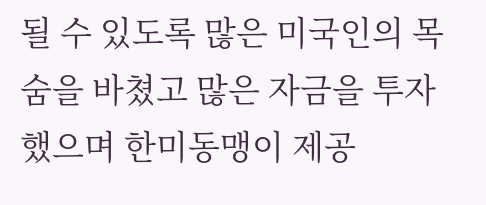될 수 있도록 많은 미국인의 목숨을 바쳤고 많은 자금을 투자했으며 한미동맹이 제공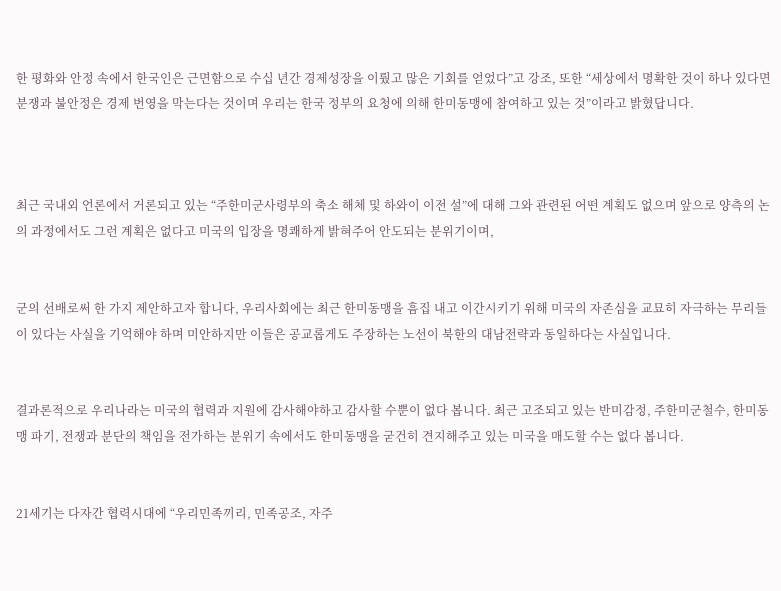한 평화와 안정 속에서 한국인은 근면함으로 수십 년간 경제성장을 이뤘고 많은 기회를 얻었다”고 강조, 또한 “세상에서 명확한 것이 하나 있다면 분쟁과 불안정은 경제 번영을 막는다는 것이며 우리는 한국 정부의 요청에 의해 한미동맹에 참여하고 있는 것”이라고 밝혔답니다.



최근 국내외 언론에서 거론되고 있는 “주한미군사령부의 축소 해체 및 하와이 이전 설”에 대해 그와 관련된 어떤 계획도 없으며 앞으로 양측의 논의 과정에서도 그런 계획은 없다고 미국의 입장을 명쾌하게 밝혀주어 안도되는 분위기이며,


군의 선배로써 한 가지 제안하고자 합니다, 우리사회에는 최근 한미동맹을 흠집 내고 이간시키기 위해 미국의 자존심을 교묘히 자극하는 무리들이 있다는 사실을 기억해야 하며 미안하지만 이들은 공교롭게도 주장하는 노선이 북한의 대남전략과 동일하다는 사실입니다.


결과론적으로 우리나라는 미국의 협력과 지원에 감사해야하고 감사할 수뿐이 없다 봅니다. 최근 고조되고 있는 반미감정, 주한미군철수, 한미동맹 파기, 전쟁과 분단의 책임을 전가하는 분위기 속에서도 한미동맹을 굳건히 견지해주고 있는 미국을 매도할 수는 없다 봅니다.


21세기는 다자간 협력시대에 “우리민족끼리, 민족공조, 자주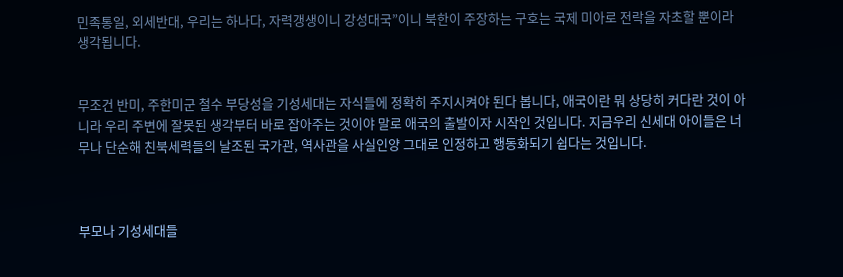민족통일, 외세반대, 우리는 하나다, 자력갱생이니 강성대국”이니 북한이 주장하는 구호는 국제 미아로 전락을 자초할 뿐이라 생각됩니다.


무조건 반미, 주한미군 철수 부당성을 기성세대는 자식들에 정확히 주지시켜야 된다 봅니다, 애국이란 뭐 상당히 커다란 것이 아니라 우리 주변에 잘못된 생각부터 바로 잡아주는 것이야 말로 애국의 출발이자 시작인 것입니다. 지금우리 신세대 아이들은 너무나 단순해 친북세력들의 날조된 국가관, 역사관을 사실인양 그대로 인정하고 행동화되기 쉽다는 것입니다.



부모나 기성세대들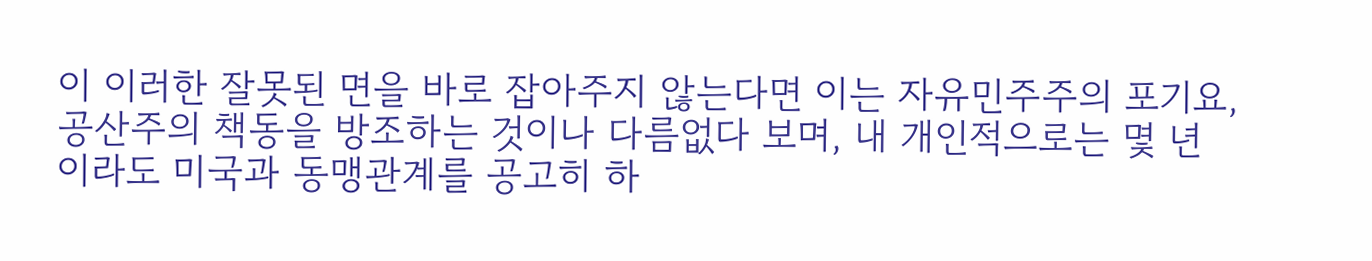이 이러한 잘못된 면을 바로 잡아주지 않는다면 이는 자유민주주의 포기요, 공산주의 책동을 방조하는 것이나 다름없다 보며, 내 개인적으로는 몇 년 이라도 미국과 동맹관계를 공고히 하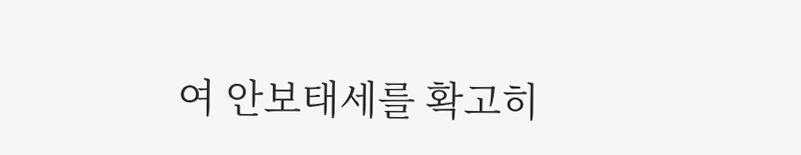여 안보태세를 확고히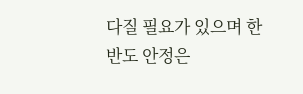다질 필요가 있으며 한반도 안정은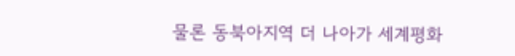물론 동북아지역 더 나아가 세계평화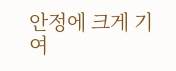안정에 크게 기여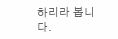하리라 봅니다.